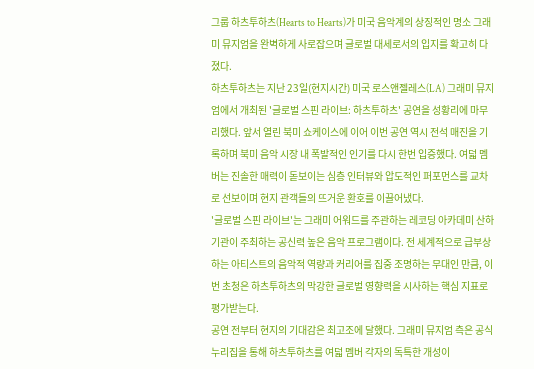그룹 하츠투하츠(Hearts to Hearts)가 미국 음악계의 상징적인 명소 그래미 뮤지엄을 완벽하게 사로잡으며 글로벌 대세로서의 입지를 확고히 다졌다.
하츠투하츠는 지난 23일(현지시간) 미국 로스앤젤레스(LA) 그래미 뮤지엄에서 개최된 '글로벌 스핀 라이브: 하츠투하츠' 공연을 성황리에 마무리했다. 앞서 열린 북미 쇼케이스에 이어 이번 공연 역시 전석 매진을 기록하며 북미 음악 시장 내 폭발적인 인기를 다시 한번 입증했다. 여덟 멤버는 진솔한 매력이 돋보이는 심층 인터뷰와 압도적인 퍼포먼스를 교차로 선보이며 현지 관객들의 뜨거운 환호를 이끌어냈다.
'글로벌 스핀 라이브'는 그래미 어워드를 주관하는 레코딩 아카데미 산하 기관이 주최하는 공신력 높은 음악 프로그램이다. 전 세계적으로 급부상하는 아티스트의 음악적 역량과 커리어를 집중 조명하는 무대인 만큼, 이번 초청은 하츠투하츠의 막강한 글로벌 영향력을 시사하는 핵심 지표로 평가받는다.
공연 전부터 현지의 기대감은 최고조에 달했다. 그래미 뮤지엄 측은 공식 누리집을 통해 하츠투하츠를 여덟 멤버 각자의 독특한 개성이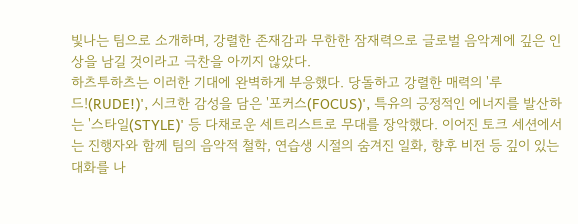빛나는 팀으로 소개하며, 강렬한 존재감과 무한한 잠재력으로 글로벌 음악계에 깊은 인상을 남길 것이라고 극찬을 아끼지 않았다.
하츠투하츠는 이러한 기대에 완벽하게 부응했다. 당돌하고 강렬한 매력의 '루드!(RUDE!)', 시크한 감성을 담은 '포커스(FOCUS)', 특유의 긍정적인 에너지를 발산하는 '스타일(STYLE)' 등 다채로운 세트리스트로 무대를 장악했다. 이어진 토크 세션에서는 진행자와 함께 팀의 음악적 철학, 연습생 시절의 숨겨진 일화, 향후 비전 등 깊이 있는 대화를 나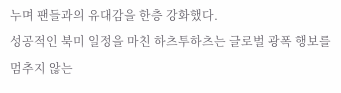누며 팬들과의 유대감을 한층 강화했다.
성공적인 북미 일정을 마친 하츠투하츠는 글로벌 광폭 행보를 멈추지 않는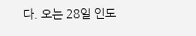다. 오는 28일 인도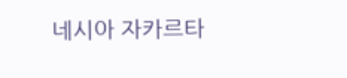네시아 자카르타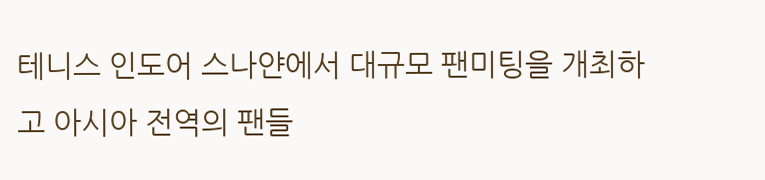테니스 인도어 스나얀에서 대규모 팬미팅을 개최하고 아시아 전역의 팬들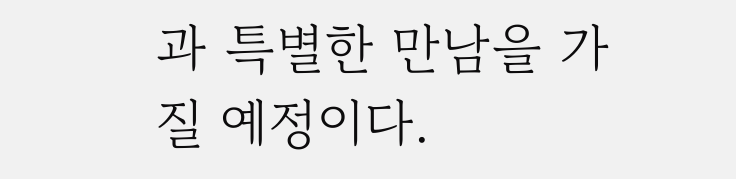과 특별한 만남을 가질 예정이다.